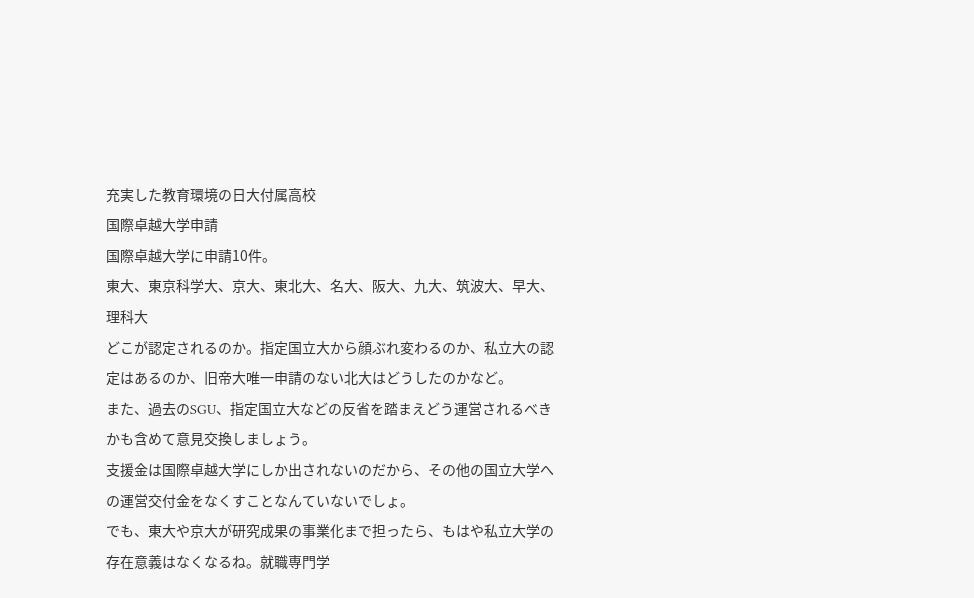充実した教育環境の日大付属高校
国際卓越大学申請
国際卓越大学に申請10件。
東大、東京科学大、京大、東北大、名大、阪大、九大、筑波大、早大、理科大
どこが認定されるのか。指定国立大から顔ぶれ変わるのか、私立大の認定はあるのか、旧帝大唯一申請のない北大はどうしたのかなど。
また、過去のSGU、指定国立大などの反省を踏まえどう運営されるべきかも含めて意見交換しましょう。
支援金は国際卓越大学にしか出されないのだから、その他の国立大学への運営交付金をなくすことなんていないでしょ。
でも、東大や京大が研究成果の事業化まで担ったら、もはや私立大学の存在意義はなくなるね。就職専門学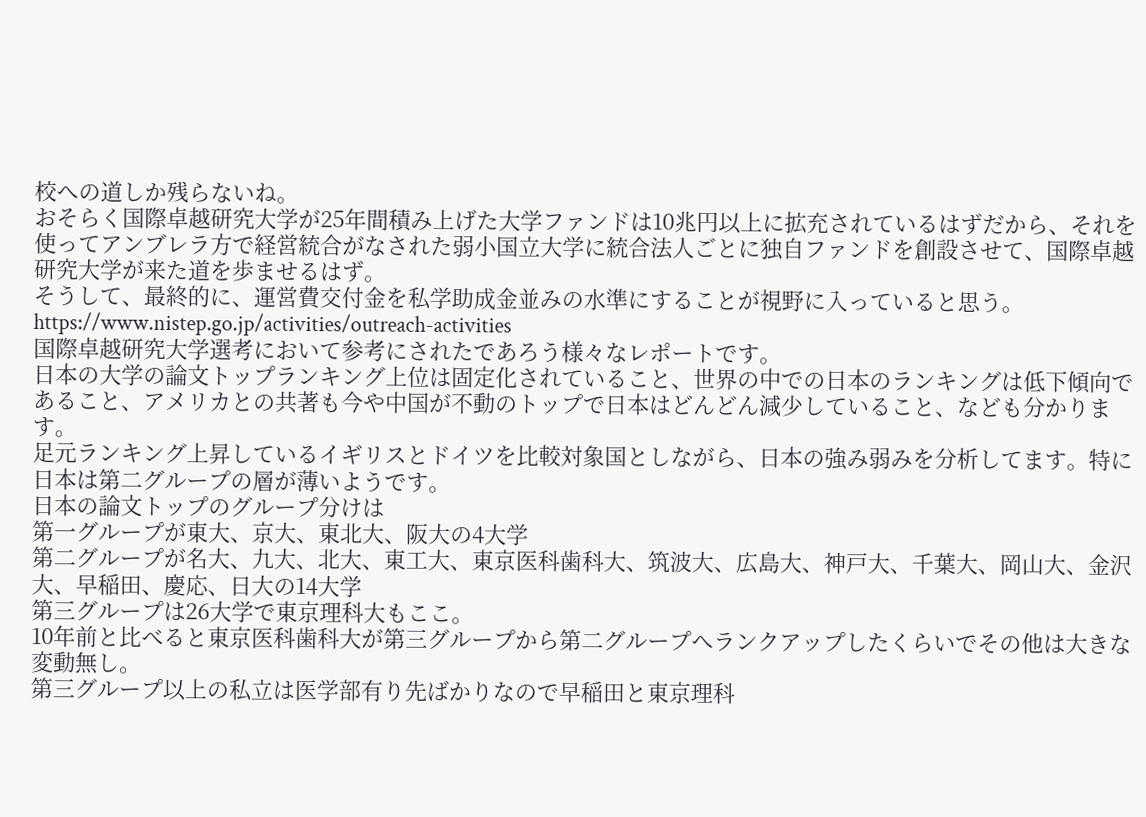校への道しか残らないね。
おそらく国際卓越研究大学が25年間積み上げた大学ファンドは10兆円以上に拡充されているはずだから、それを使ってアンブレラ方で経営統合がなされた弱小国立大学に統合法人ごとに独自ファンドを創設させて、国際卓越研究大学が来た道を歩ませるはず。
そうして、最終的に、運営費交付金を私学助成金並みの水準にすることが視野に入っていると思う。
https://www.nistep.go.jp/activities/outreach-activities
国際卓越研究大学選考において参考にされたであろう様々なレポートです。
日本の大学の論文トップランキング上位は固定化されていること、世界の中での日本のランキングは低下傾向であること、アメリカとの共著も今や中国が不動のトップで日本はどんどん減少していること、なども分かります。
足元ランキング上昇しているイギリスとドイツを比較対象国としながら、日本の強み弱みを分析してます。特に日本は第二グループの層が薄いようです。
日本の論文トップのグループ分けは
第一グループが東大、京大、東北大、阪大の4大学
第二グループが名大、九大、北大、東工大、東京医科歯科大、筑波大、広島大、神戸大、千葉大、岡山大、金沢大、早稲田、慶応、日大の14大学
第三グループは26大学で東京理科大もここ。
10年前と比べると東京医科歯科大が第三グループから第二グループへランクアップしたくらいでその他は大きな変動無し。
第三グループ以上の私立は医学部有り先ばかりなので早稲田と東京理科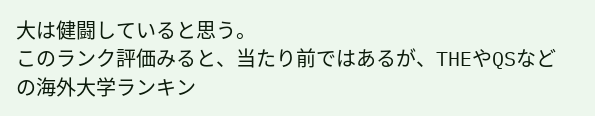大は健闘していると思う。
このランク評価みると、当たり前ではあるが、THEやQSなどの海外大学ランキン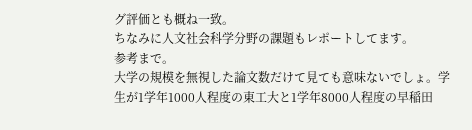グ評価とも概ね一致。
ちなみに人文社会科学分野の課題もレポートしてます。
参考まで。
大学の規模を無視した論文数だけて見ても意味ないでしょ。学生が1学年1000人程度の東工大と1学年8000人程度の早稲田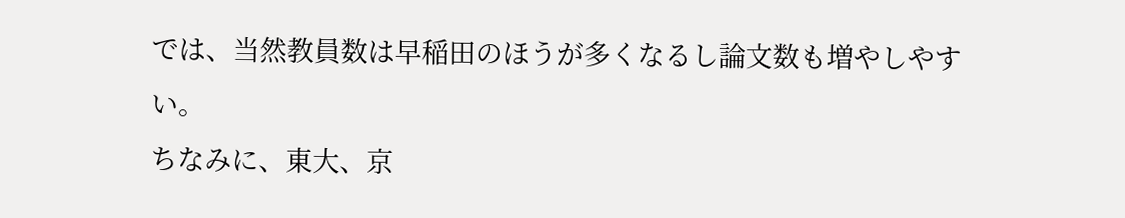では、当然教員数は早稲田のほうが多くなるし論文数も増やしやすい。
ちなみに、東大、京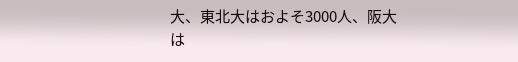大、東北大はおよそ3000人、阪大は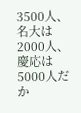3500人、名大は2000人、慶応は5000人だか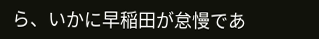ら、いかに早稲田が怠慢であ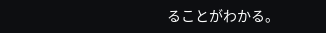ることがわかる。